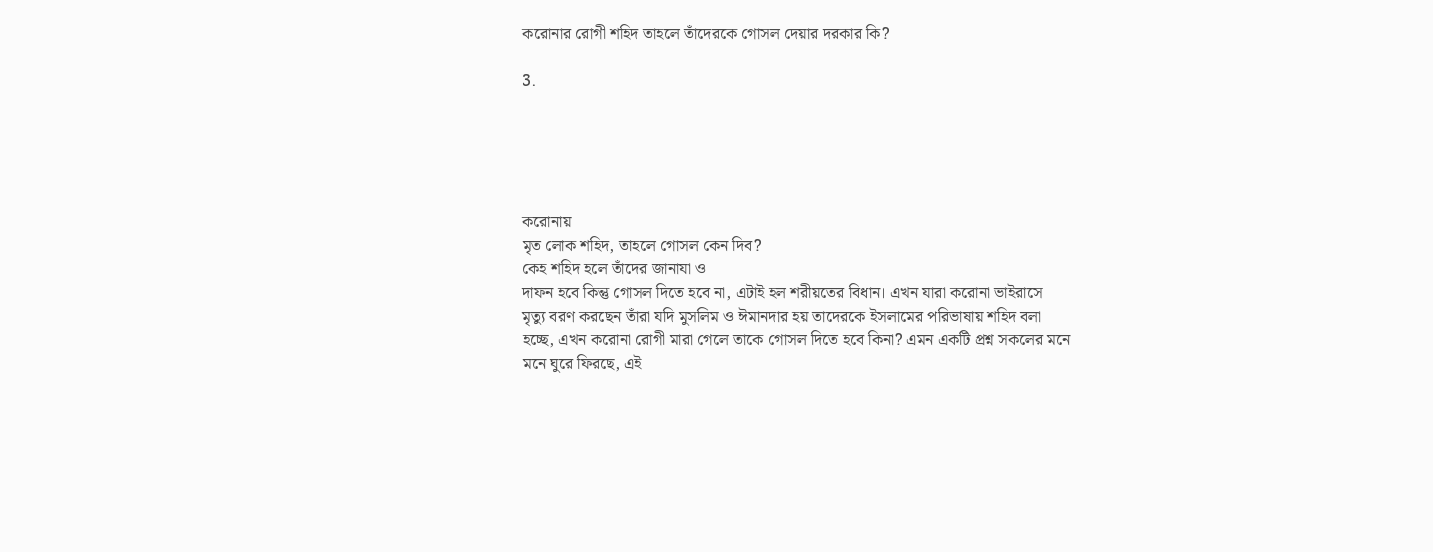করোনার রোগী শহিদ তাহলে তাঁদেরকে গোসল দেয়ার দরকার কি?

3.





করোনায়
মৃত লোক শহিদ, তাহলে গোসল কেন দিব?
কেহ শহিদ হলে তাঁদের জানাযা ও
দাফন হবে কিন্তু গোসল দিতে হবে না, এটাই হল শরীয়তের বিধান। এখন যারা করোনা ভাইরাসে
মৃত্যু বরণ করছেন তাঁরা যদি মুসলিম ও ঈমানদার হয় তাদেরকে ইসলামের পরিভাষায় শহিদ বলা
হচ্ছে, এখন করোনা রোগী মারা গেলে তাকে গোসল দিতে হবে কিনা? এমন একটি প্রশ্ন সকলের মনে
মনে ঘুরে ফিরছে, এই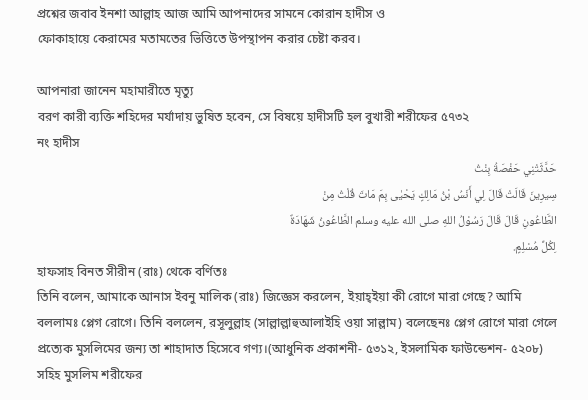প্রশ্নের জবাব ইনশা আল্লাহ আজ আমি আপনাদের সামনে কোরান হাদীস ও
ফোকাহায়ে কেরামের মতামতের ভিত্তিতে উপস্থাপন করার চেষ্টা করব।

আপনারা জানেন মহামারীতে মৃত্যু
বরণ কারী ব্যক্তি শহিদের মর্যাদায় ভুষিত হবেন, সে বিষয়ে হাদীসটি হল বুখারী শরীফের ৫৭৩২
নং হাদীস
حَدَّثَتْنِي حَفْصَةُ بِنْتُ
سِيرِينَ قَالَتْ قَالَ لِي أَنَسُ بْنُ مَالِكٍ يَحْيٰى بِمَ مَاتَ قُلْتُ مِنْ
الطَّاعُونِ قَالَ قَالَ رَسُوْلُ اللهِ صلى الله عليه وسلم الطَّاعُونُ شَهَادَةٌ
لِكُلِّ مُسْلِمٍ.
হাফসাহ বিনত সীরীন (রাঃ) থেকে বর্ণিতঃ
তিনি বলেন, আমাকে আনাস ইবনু মালিক (রাঃ) জিজ্ঞেস করলেন, ইয়াহ্ইয়া কী রোগে মারা গেছে? আমি বললামঃ প্লেগ রোগে। তিনি বললেন, রসূলুল্লাহ (সাল্লাল্লাহুআলাইহি ওয়া সাল্লাম) বলেছেনঃ প্লেগ রোগে মারা গেলে প্রত্যেক মুসলিমের জন্য তা শাহাদাত হিসেবে গণ্য।(আধুনিক প্রকাশনী- ৫৩১২, ইসলামিক ফাউন্ডেশন- ৫২০৮)
সহিহ মুসলিম শরীফের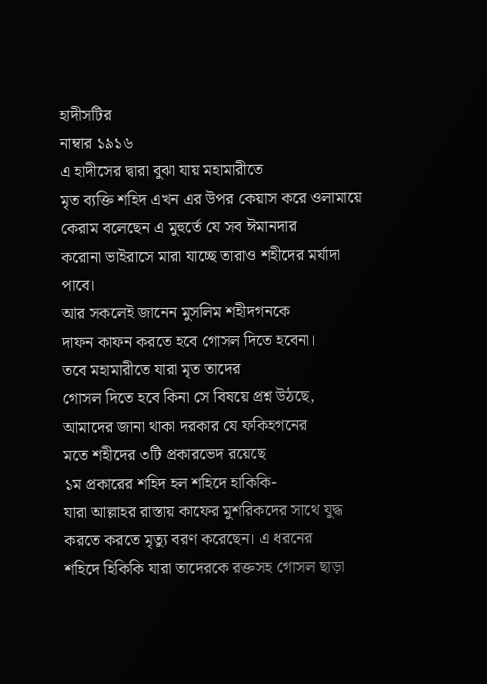হাদীসটির
নাম্বার ১৯১৬
এ হাদীসের দ্বারা বুঝা যায় মহামারীতে
মৃত ব্যক্তি শহিদ এখন এর উপর কেয়াস করে ওলামায়ে কেরাম বলেছেন এ মুহুর্তে যে সব ঈমানদার
করোনা ভাইরাসে মারা যাচ্ছে তারাও শহীদের মর্যাদা পাবে।
আর সকলেই জানেন মুসলিম শহীদগনকে
দাফন কাফন করতে হবে গোসল দিতে হবেনা।
তবে মহামারীতে যারা মৃত তাদের
গোসল দিতে হবে কিনা সে বিষয়ে প্রশ্ন উঠছে,
আমাদের জানা থাকা দরকার যে ফকিহগনের
মতে শহীদের ৩টি প্রকারভেদ রয়েছে
১ম প্রকারের শহিদ হল শহিদে হাকিকি-
যারা আল্লাহর রাস্তায় কাফের মুশরিকদের সাথে যুদ্ধ করতে করতে মৃত্যু বরণ করেছেন। এ ধরনের
শহিদে হিকিকি যারা তাদেরকে রক্তসহ গোসল ছাড়া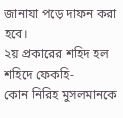জানাযা পড়ে দাফন করা হবে।
২য় প্রকারের শহিদ হল শহিদে ফেকহি-
কোন নিরিহ মুসলমানকে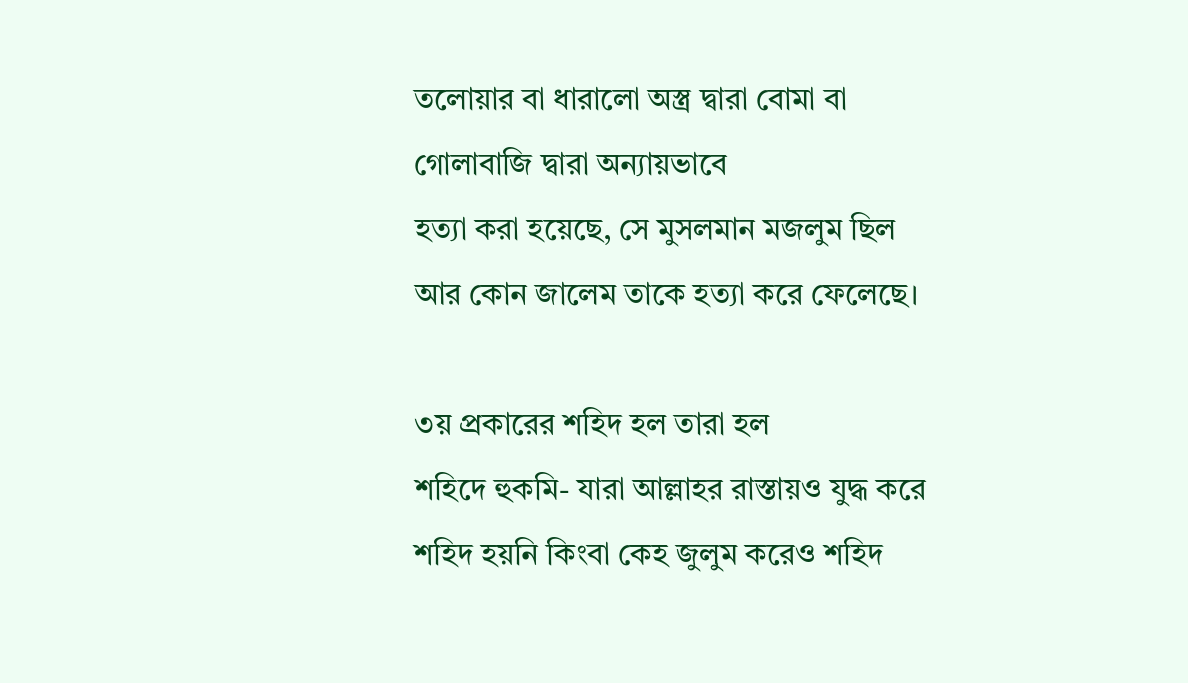তলোয়ার বা ধারালো অস্ত্র দ্বারা বোমা বা গোলাবাজি দ্বারা অন্যায়ভাবে
হত্যা করা হয়েছে, সে মুসলমান মজলুম ছিল আর কোন জালেম তাকে হত্যা করে ফেলেছে।

৩য় প্রকারের শহিদ হল তারা হল
শহিদে হুকমি- যারা আল্লাহর রাস্তায়ও যুদ্ধ করে শহিদ হয়নি কিংবা কেহ জুলুম করেও শহিদ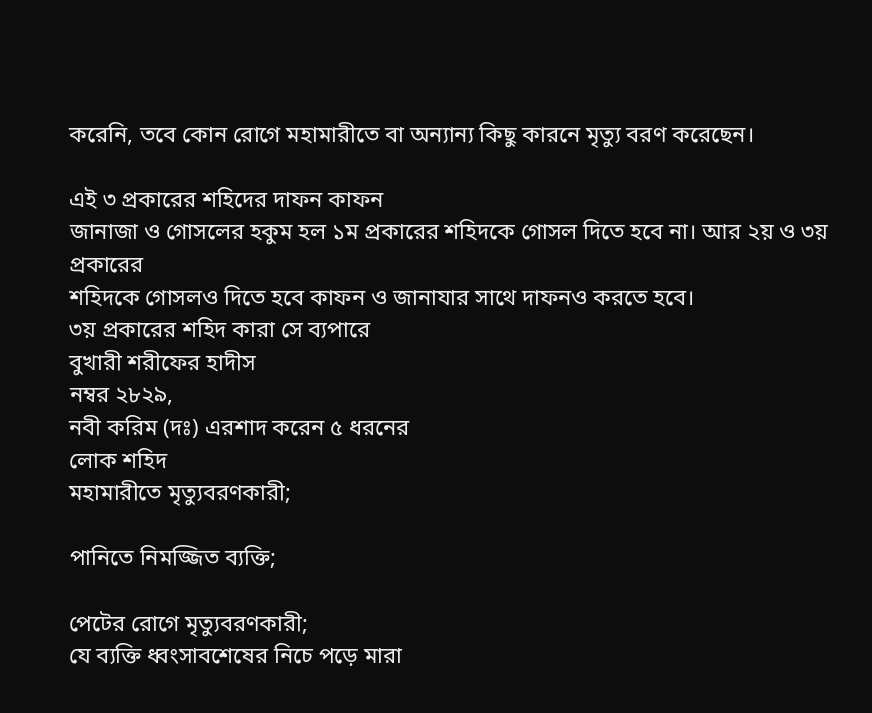করেনি, তবে কোন রোগে মহামারীতে বা অন্যান্য কিছু কারনে মৃত্যু বরণ করেছেন।

এই ৩ প্রকারের শহিদের দাফন কাফন
জানাজা ও গোসলের হকুম হল ১ম প্রকারের শহিদকে গোসল দিতে হবে না। আর ২য় ও ৩য় প্রকারের
শহিদকে গোসলও দিতে হবে কাফন ও জানাযার সাথে দাফনও করতে হবে।
৩য় প্রকারের শহিদ কারা সে ব্যপারে
বুখারী শরীফের হাদীস
নম্বর ২৮২৯,
নবী করিম (দঃ) এরশাদ করেন ৫ ধরনের
লোক শহিদ
মহামারীতে মৃত্যুবরণকারী;

পানিতে নিমজ্জিত ব্যক্তি;

পেটের রোগে মৃত্যুবরণকারী;
যে ব্যক্তি ধ্বংসাবশেষের নিচে পড়ে মারা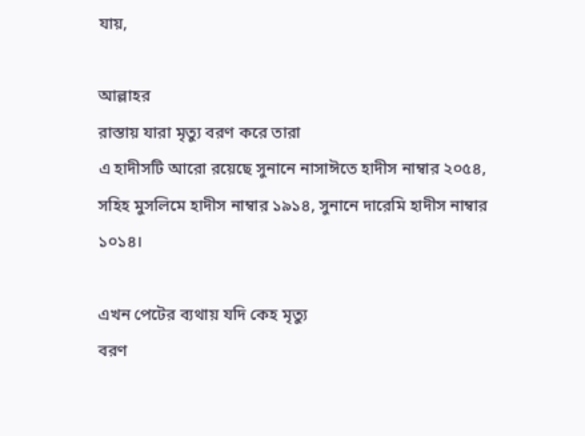যায়,

আল্লাহর
রাস্তায় যারা মৃত্যু বরণ করে তারা
এ হাদীসটি আরো রয়েছে সুনানে নাসাঈতে হাদীস নাম্বার ২০৫৪,
সহিহ মুসলিমে হাদীস নাম্বার ১৯১৪, সুনানে দারেমি হাদীস নাম্বার
১০১৪।

এখন পেটের ব্যথায় যদি কেহ মৃত্যু
বরণ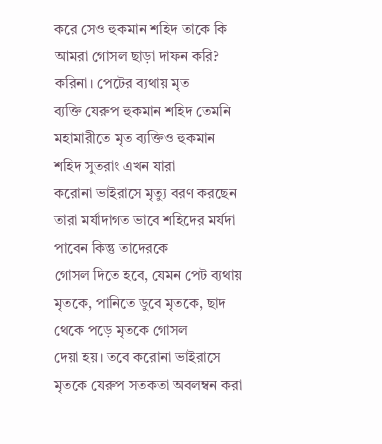করে সেও হুকমান শহিদ তাকে কি আমরা গোসল ছাড়া দাফন করি? করিনা। পেটের ব্যথায় মৃত
ব্যক্তি যেরুপ হুকমান শহিদ তেমনি মহামারীতে মৃত ব্যক্তিও হুকমান শহিদ সুতরাং এখন যারা
করোনা ভাইরাসে মৃত্যু বরণ করছেন তারা মর্যাদাগত ভাবে শহিদের মর্যদা পাবেন কিন্তু তাদেরকে
গোসল দিতে হবে, যেমন পেট ব্যথায় মৃতকে, পানিতে ডুবে মৃতকে, ছাদ থেকে পড়ে মৃতকে গোসল
দেয়া হয়। তবে করোনা ভাইরাসে মৃতকে যেরুপ সতকতা অবলম্বন করা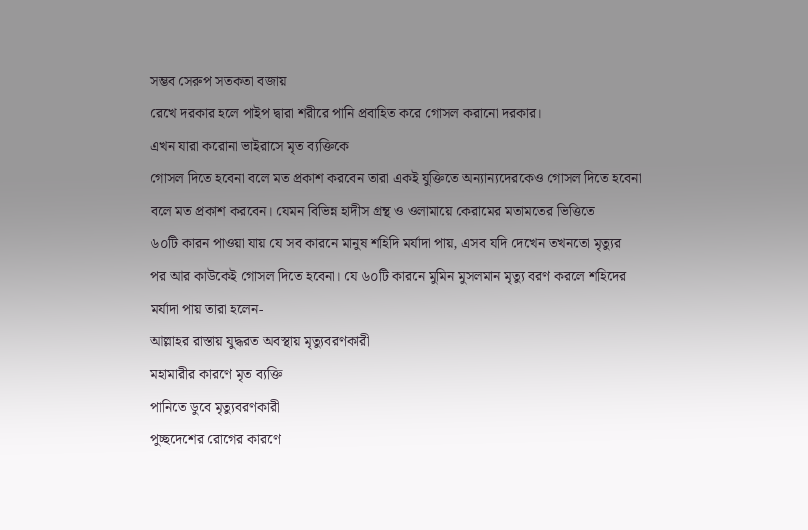সম্ভব সেরুপ সতকতা বজায়
রেখে দরকার হলে পাইপ দ্বারা শরীরে পানি প্রবাহিত করে গোসল করানো দরকার।
এখন যারা করোনা ভাইরাসে মৃত ব্যক্তিকে
গোসল দিতে হবেনা বলে মত প্রকাশ করবেন তারা একই যুক্তিতে অন্যান্যদেরকেও গোসল দিতে হবেনা
বলে মত প্রকাশ করবেন। যেমন বিভিন্ন হাদীস গ্রন্থ ও ওলামায়ে কেরামের মতামতের ভিত্তিতে
৬০টি কারন পাওয়া যায় যে সব কারনে মানুষ শহিদি মর্যাদা পায়, এসব যদি দেখেন তখনতো মৃত্যুর
পর আর কাউকেই গোসল দিতে হবেনা। যে ৬০টি কারনে মুমিন মুসলমান মৃত্যু বরণ করলে শহিদের
মর্যাদা পায় তারা হলেন-
আল্লাহর রাস্তায় যুদ্ধরত অবস্থায় মৃত্যুবরণকারী
মহামারীর কারণে মৃত ব্যক্তি
পানিতে ডুবে মৃত্যুবরণকারী
পুচ্ছদেশের রোগের কারণে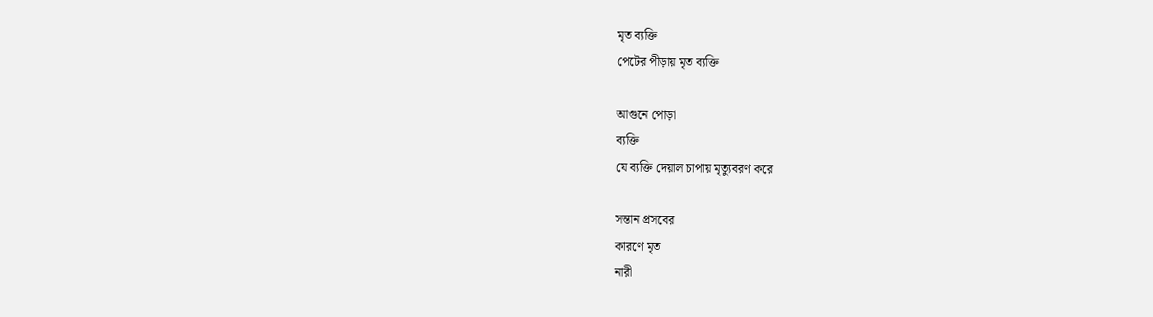মৃত ব্যক্তি
পেটের পীড়ায় মৃত ব্যক্তি

আগুনে পোড়া
ব্যক্তি
যে ব্যক্তি দেয়াল চাপায় মৃত্যুবরণ করে

সন্তান প্রসবের
কারণে মৃত
নারী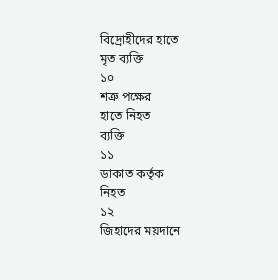বিদ্রোহীদের হাতে
মৃত ব্যক্তি
১০
শত্রু পক্ষের
হাতে নিহত
ব্যক্তি
১১
ডাকাত কর্তৃক
নিহত
১২
জিহাদের ময়দানে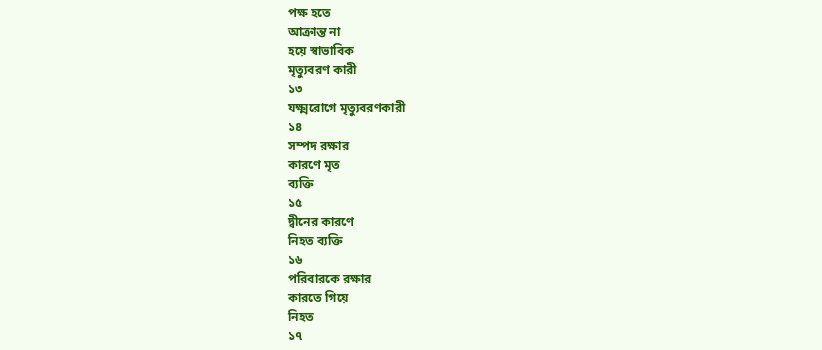পক্ষ হতে
আক্রান্ত না
হয়ে স্বাভাবিক
মৃত্যুবরণ কারী
১৩
যক্ষ্মরোগে মৃত্যুবরণকারী
১৪
সম্পদ রক্ষার
কারণে মৃত
ব্যক্তি
১৫
দ্বীনের কারণে
নিহত ব্যক্তি
১৬
পরিবারকে রক্ষার
কারতে গিয়ে
নিহত
১৭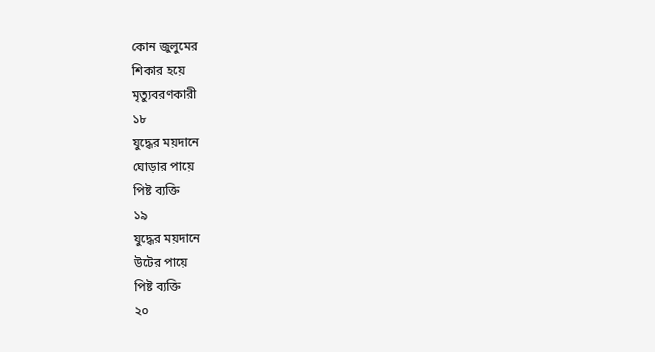কোন জুলুমের
শিকার হয়ে
মৃত্যুবরণকারী
১৮
যুদ্ধের ময়দানে
ঘোড়ার পায়ে
পিষ্ট ব্যক্তি
১৯
যুদ্ধের ময়দানে
উটের পায়ে
পিষ্ট ব্যক্তি
২০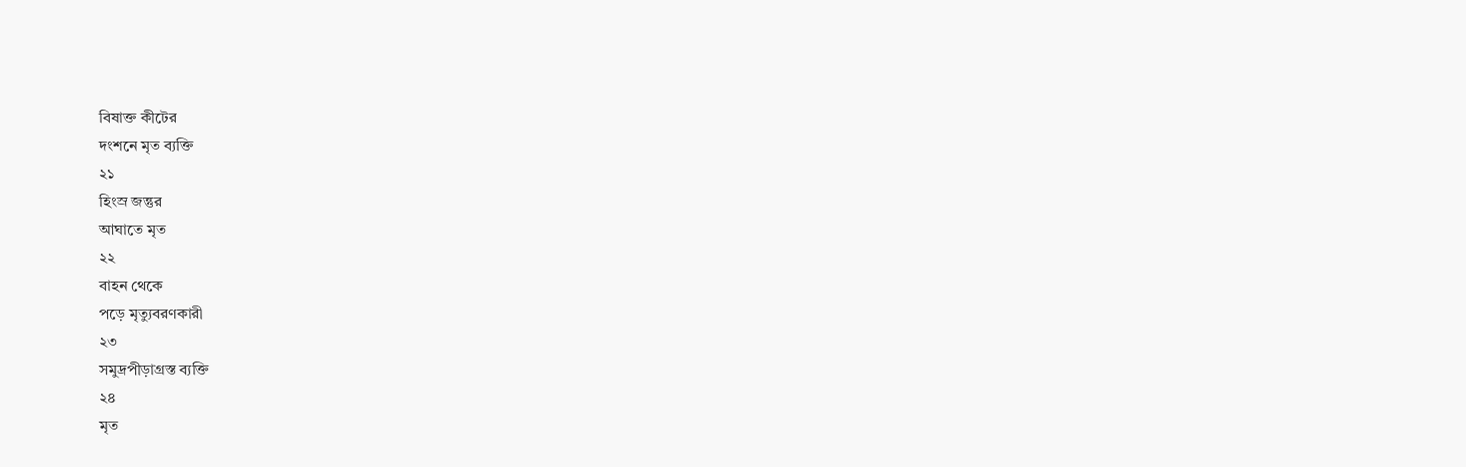বিষাক্ত কীটের
দংশনে মৃত ব্যক্তি
২১
হিংস্র জন্তুর
আঘাতে মৃত
২২
বাহন থেকে
পড়ে মৃত্যুবরণকারী
২৩
সমুদ্রপীড়াগ্রস্ত ব্যক্তি
২৪
মৃত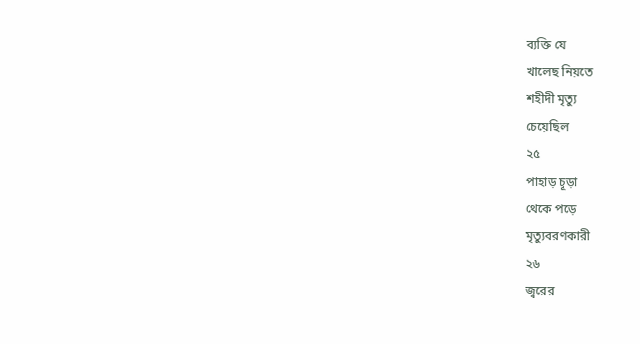ব্যক্তি যে
খালেছ নিয়তে
শহীদী মৃত্যু
চেয়েছিল
২৫
পাহাড় চূড়া
থেকে পড়ে
মৃত্যুবরণকারী
২৬
জ্বরের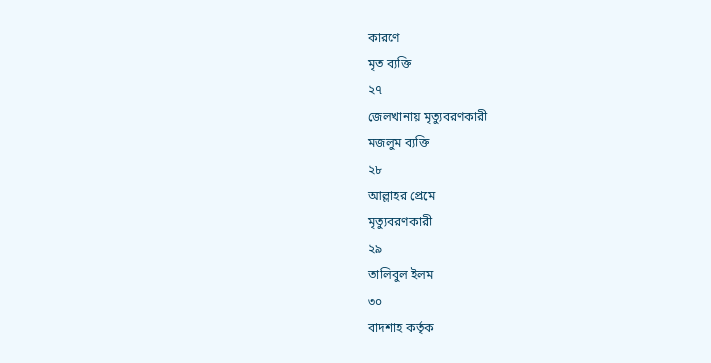কারণে
মৃত ব্যক্তি
২৭
জেলখানায় মৃত্যুবরণকারী
মজলুম ব্যক্তি
২৮
আল্লাহর প্রেমে
মৃত্যুবরণকারী
২৯
তালিবুল ইলম
৩০
বাদশাহ কর্তৃক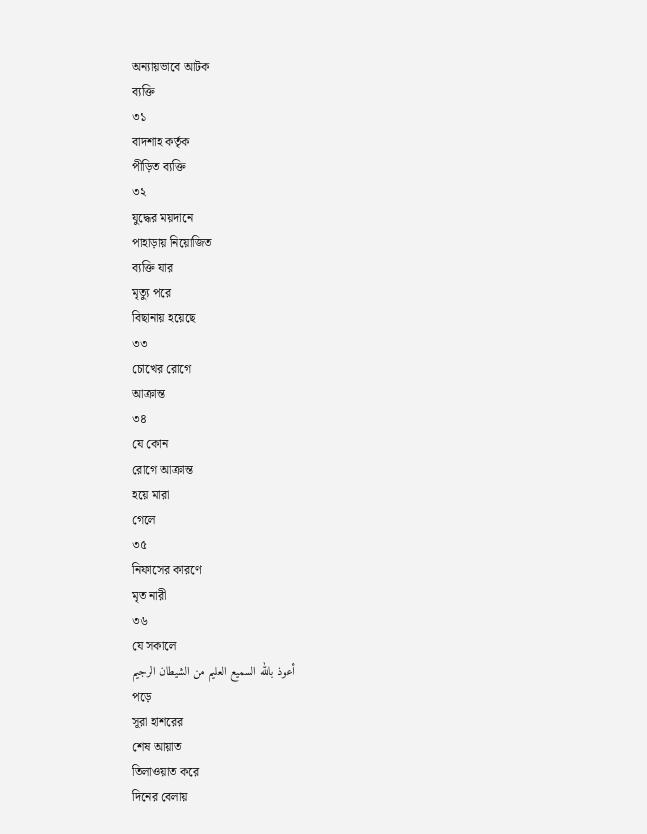অন্যায়ভাবে আটক
ব্যক্তি
৩১
বাদশাহ কর্তৃক
পীড়িত ব্যক্তি
৩২
যুদ্ধের ময়দানে
পাহাড়ায় নিয়োজিত
ব্যক্তি যার
মৃত্যু পরে
বিছানায় হয়েছে
৩৩
চোখের রোগে
আক্রান্ত
৩৪
যে কোন
রোগে আক্রান্ত
হয়ে মারা
গেলে
৩৫
নিফাসের কারণে
মৃত নারী
৩৬
যে সকালে
أعوذ بالله السميع العليم من الشيطان الرجيم
পড়ে
সূরা হাশরের
শেষ আয়াত
তিলাওয়াত করে
দিনের বেলায়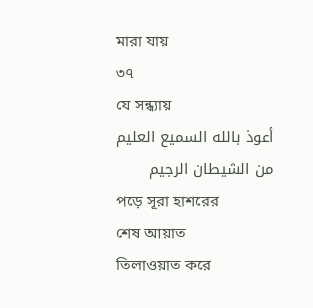মারা যায়
৩৭
যে সন্ধ্যায়
أعوذ بالله السميع العليم من الشيطان الرجيم
পড়ে সূরা হাশরের
শেষ আয়াত
তিলাওয়াত করে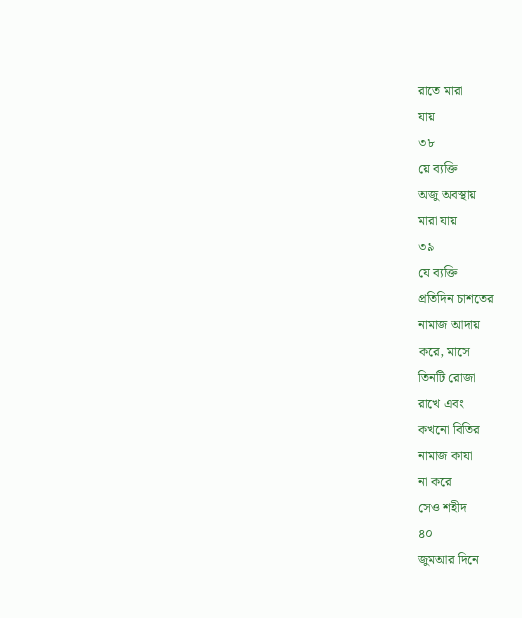রাতে মারা
যায়
৩৮
য়ে ব্যক্তি
অজু অবস্থায়
মারা যায়
৩৯
যে ব্যক্তি
প্রতিদিন চাশতের
নামাজ আদায়
করে, মাসে
তিনটি রোজা
রাখে এবং
কখনো বিতির
নামাজ কাযা
না করে
সেও শহীদ
৪০
জুমআর দিনে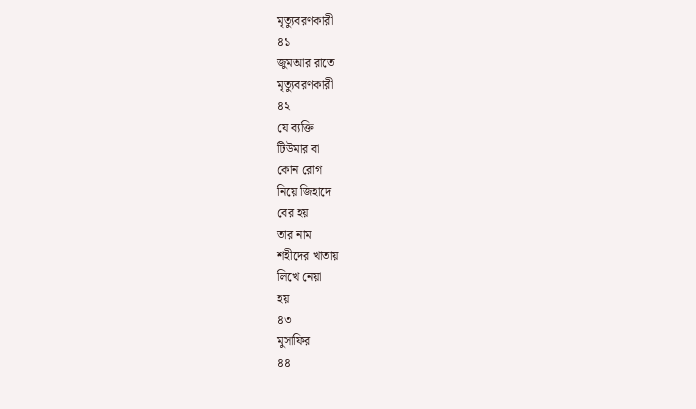মৃত্যুবরণকারী
৪১
জুমআর রাতে
মৃত্যুবরণকারী
৪২
যে ব্যক্তি
টিউমার বা
কোন রোগ
নিয়ে জিহাদে
বের হয়
তার নাম
শহীদের খাতায়
লিখে নেয়া
হয়
৪৩
মুসাফির
৪৪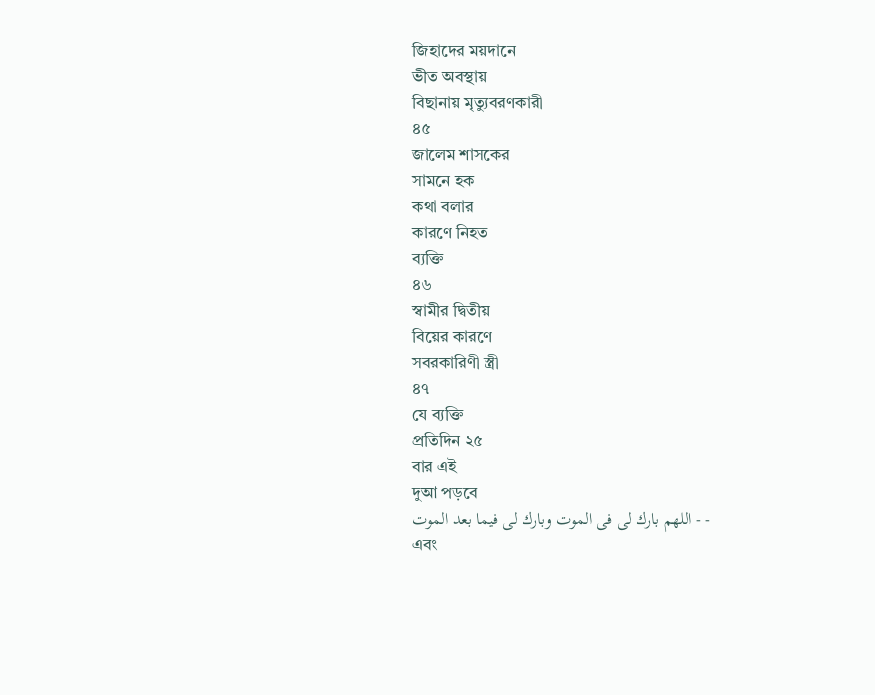জিহাদের ময়দানে
ভীত অবস্থায়
বিছানায় মৃত্যুবরণকারী
৪৫
জালেম শাসকের
সামনে হক
কথা বলার
কারণে নিহত
ব্যক্তি
৪৬
স্বামীর দ্বিতীয়
বিয়ের কারণে
সবরকারিণী স্ত্রী
৪৭
যে ব্যক্তি
প্রতিদিন ২৫
বার এই
দুআ পড়বে
- - اللهم بارك لى فى الموت وبارك لى فيما بعد الموت
এবং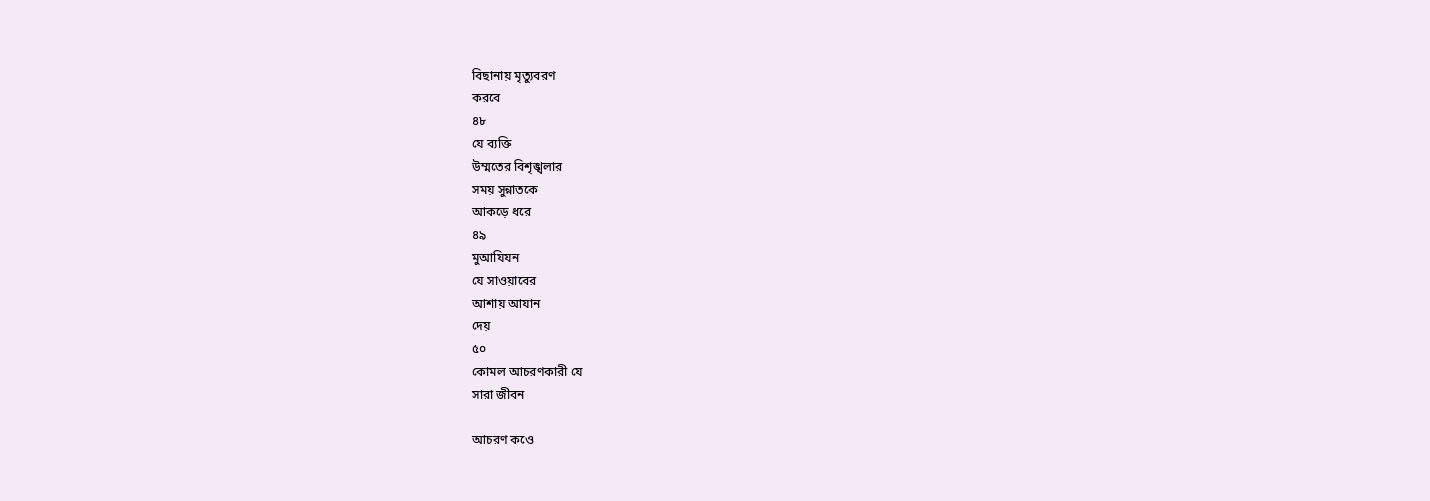বিছানায় মৃত্যুবরণ
করবে
৪৮
যে ব্যক্তি
উম্মতের বিশৃঙ্খলার
সময় সুন্নাতকে
আকড়ে ধরে
৪৯
মুআযিযন
যে সাওয়াবের
আশায় আযান
দেয়
৫০
কোমল আচরণকারী যে
সারা জীবন

আচরণ কওে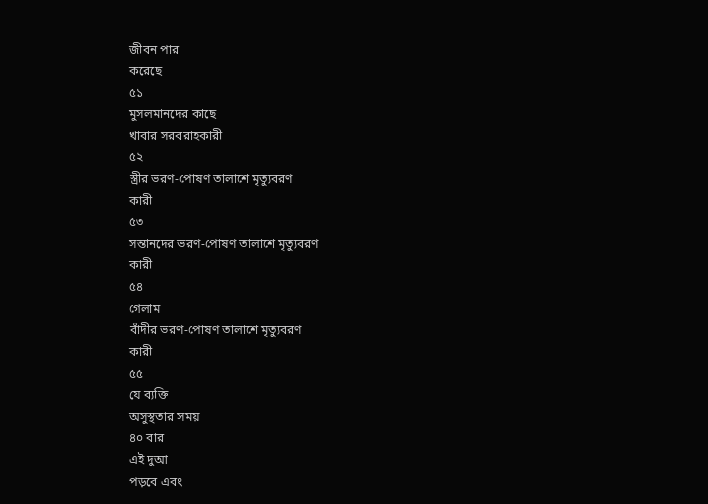জীবন পার
করেছে
৫১
মুসলমানদের কাছে
খাবার সরবরাহকারী
৫২
স্ত্রীর ভরণ-পোষণ তালাশে মৃত্যুবরণ
কারী
৫৩
সন্তানদের ভরণ-পোষণ তালাশে মৃত্যুবরণ
কারী
৫৪
গেলাম
বাঁদীর ভরণ-পোষণ তালাশে মৃত্যুবরণ
কারী
৫৫
যে ব্যক্তি
অসুস্থতার সময়
৪০ বার
এই দুআ
পড়বে এবং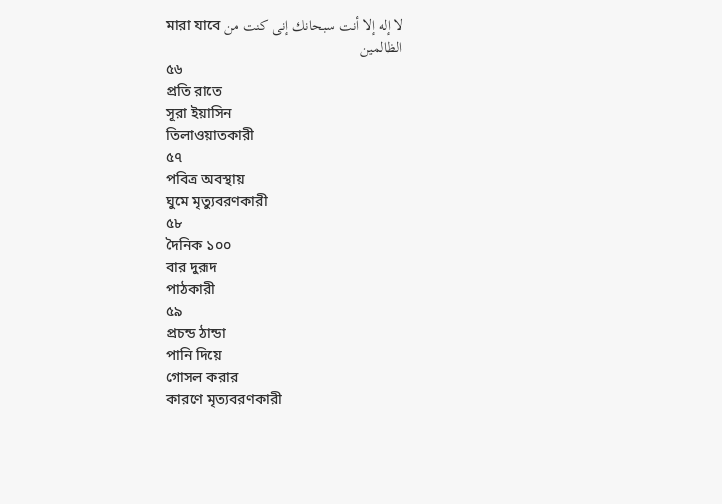মারা যাবে لا إله إلا أنت سبحانك إنى كنت من
الظالمين
৫৬
প্রতি রাতে
সূরা ইয়াসিন
তিলাওয়াতকারী
৫৭
পবিত্র অবস্থায়
ঘুমে মৃত্যুবরণকারী
৫৮
দৈনিক ১০০
বার দুরূদ
পাঠকারী
৫৯
প্রচন্ড ঠান্ডা
পানি দিয়ে
গোসল করার
কারণে মৃত্যবরণকারী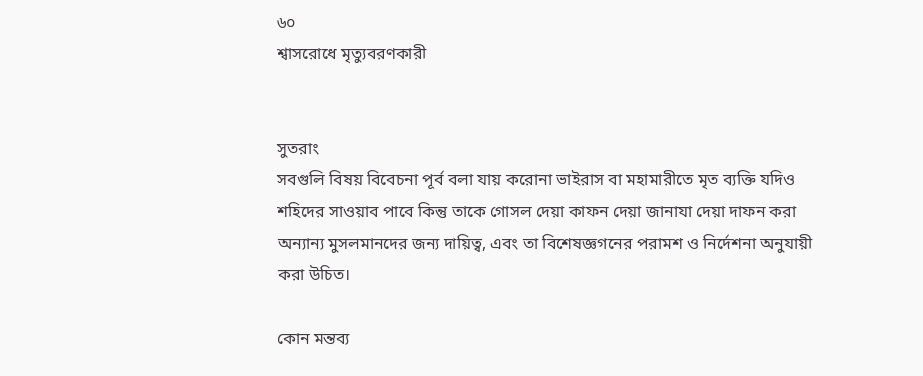৬০
শ্বাসরোধে মৃত্যুবরণকারী


সুতরাং
সবগুলি বিষয় বিবেচনা পূর্ব বলা যায় করোনা ভাইরাস বা মহামারীতে মৃত ব্যক্তি যদিও
শহিদের সাওয়াব পাবে কিন্তু তাকে গোসল দেয়া কাফন দেয়া জানাযা দেয়া দাফন করা
অন্যান্য মুসলমানদের জন্য দায়িত্ব, এবং তা বিশেষজ্ঞগনের পরামশ ও নির্দেশনা অনুযায়ী
করা উচিত।

কোন মন্তব্য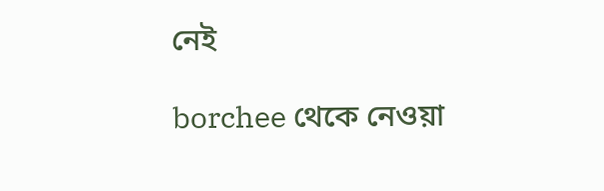নেই

borchee থেকে নেওয়া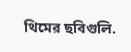থিমের ছবিগুলি.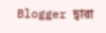Blogger দ্বারা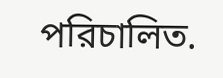পরিচালিত.